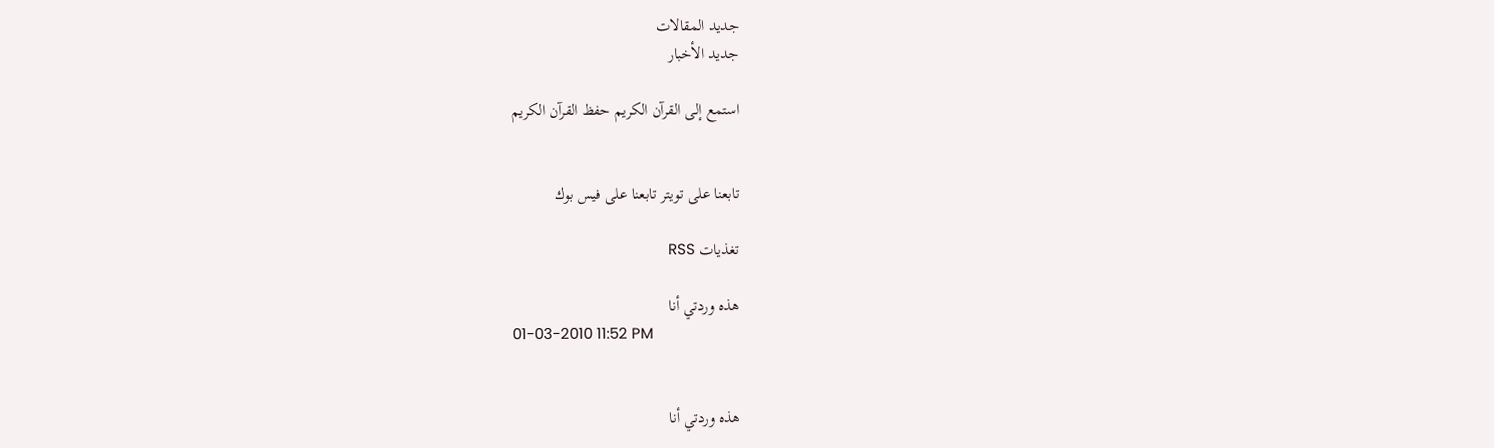جديد المقالات
جديد الأخبار

استمع إلى القرآن الكريم حفظ القرآن الكريم


تابعنا على تويتر تابعنا على فيس بوك

تغذيات RSS

هذه وردتي أنا
01-03-2010 11:52 PM


هذه وردتي أنا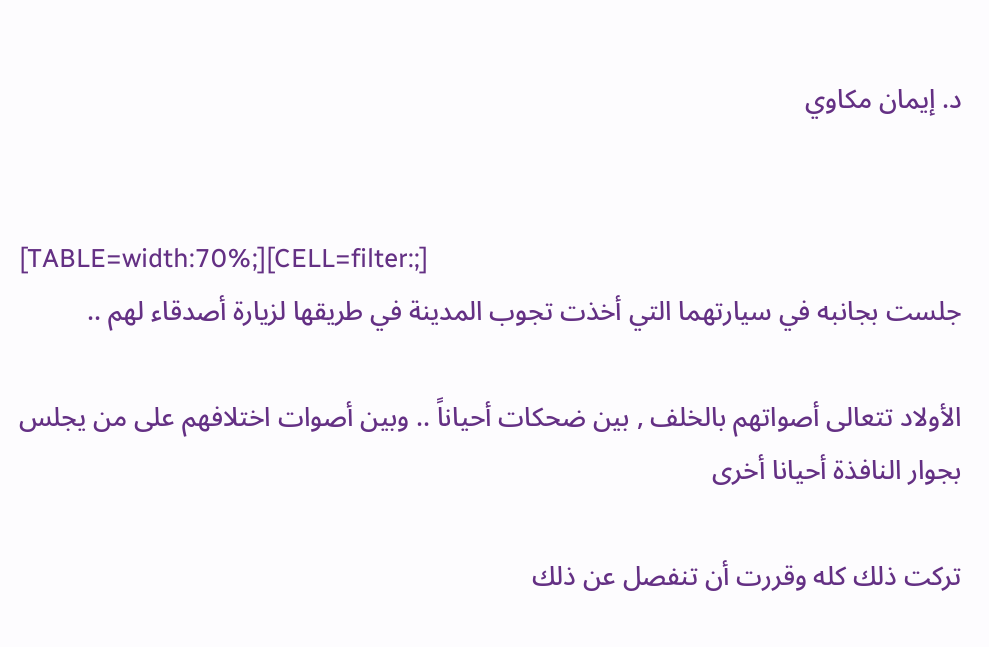د. إيمان مكاوي


[TABLE=width:70%;][CELL=filter:;]
جلست بجانبه في سيارتهما التي أخذت تجوب المدينة في طريقها لزيارة أصدقاء لهم ..

الأولاد تتعالى أصواتهم بالخلف , بين ضحكات أحياناً .. وبين أصوات اختلافهم على من يجلس بجوار النافذة أحيانا أخرى

تركت ذلك كله وقررت أن تنفصل عن ذلك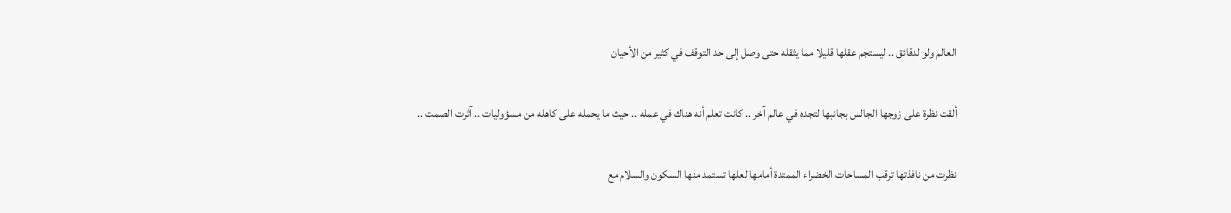العالم ولو لدقائق .. ليستجم عقلها قليلا مما يثقله حتى وصل إلى حد التوقف في كثير من الأحيان

ألقت نظرة على زوجها الجالس بجانبها لتجده في عالم آخر .. كانت تعلم أنه هناك في عمله .. حيث ما يحمله على كاهله من مسؤوليات .. آثرت الصمت ..

نظرت من نافذتها ترقب المساحات الخضراء الممتدة أمامها لعلها تستمد منها السكون والسلام مع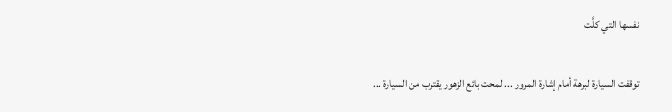نفسها التي كلَّت

توقفت السيارة لبرهة أمام إشارة المرور ... لمحت بائع الزهور يقترب من السيارة ...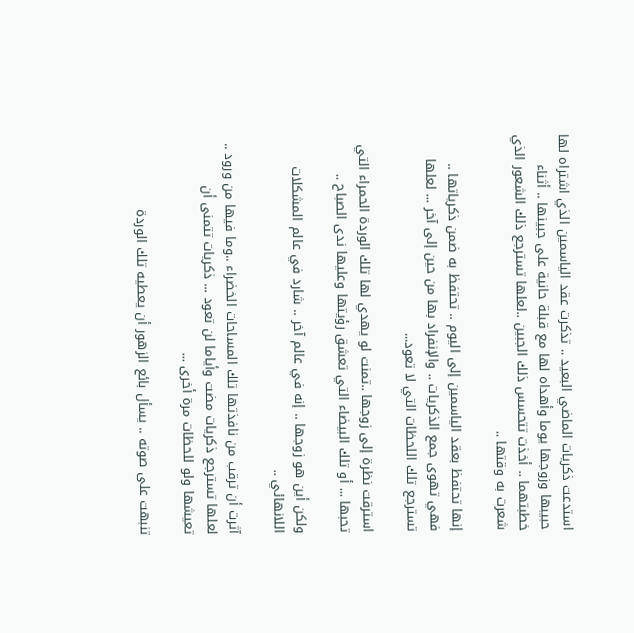استدعت ذكريات الماضي البعيد .. تذكرت عقد الياسمين الذي اشتراه لها حبيبها وزوجها يوما وأهداه لها مع قبلة حانية على جبينها .. أثناء خطبتهما .. أخذت تتحسس ذلك الجبين ..لعلها تسترجع ذلك الشعور الذي شعرت به وقتها ..

إنها تحتفظ بعقد الياسمين إلى اليوم .. تحتفظ به ضمن ذكرياتها .. فهي تهوى جمع الذكريات .. والإنفراد بها من حين إلى آخر ... لعلها تسترجع تلك اللحظات التي لا تعود...

استرقت نظرة إلى زوجها ..تمنت لو يهدي لها تلك الوردة الحمراء التي تحبها ... أو تلك البيضاء التي تعشق رؤيتها وعليها ندى الصباح ..

ولكن أين هو زوجها .. إنه في عالم آخر .. شارد في عالم المشكلات اللانهائي ..

آثرت أن ترقب من نافذتها تلك المساحات الخضراء ..وما فيها من ورود .. لعلها تسترجع ذكريات مضت وأياما لن تعود ... ذكريات تتمنى أن تعيشها ولو للحظات مرة أخرى ...

تنبهت على صوته .. يسأل بائع الزهور أن يعطيه تلك الوردة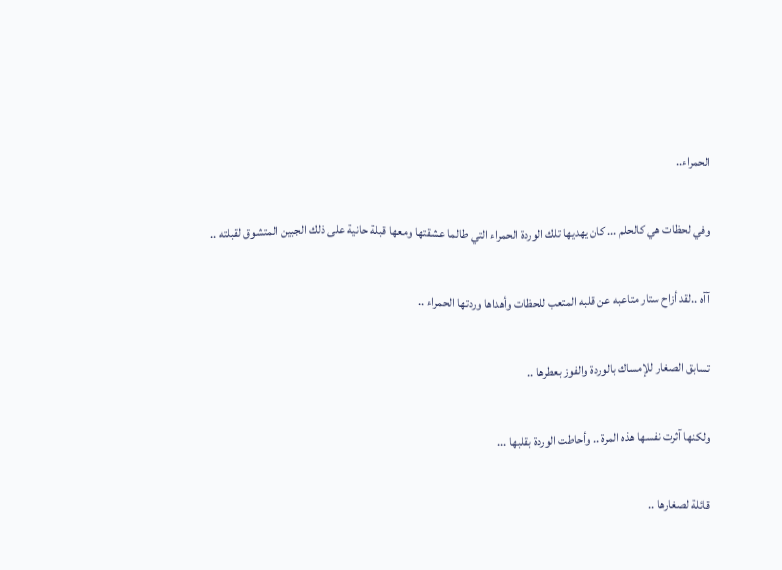الحمراء..

وفي لحظات هي كالحلم ... كان يهديها تلك الوردة الحمراء التي طالما عشقتها ومعها قبلة حانية على ذلك الجبين المتشوق لقبلته ..

آآه ..لقد أزاح ستار متاعبه عن قلبه المتعب للحظات وأهداها وردتها الحمراء ..

تسابق الصغار للإمساك بالوردة والفوز بعطرها ..

ولكنها آثرت نفسها هذه المرة .. وأحاطت الوردة بقلبها ...

قائلة لصغارها ..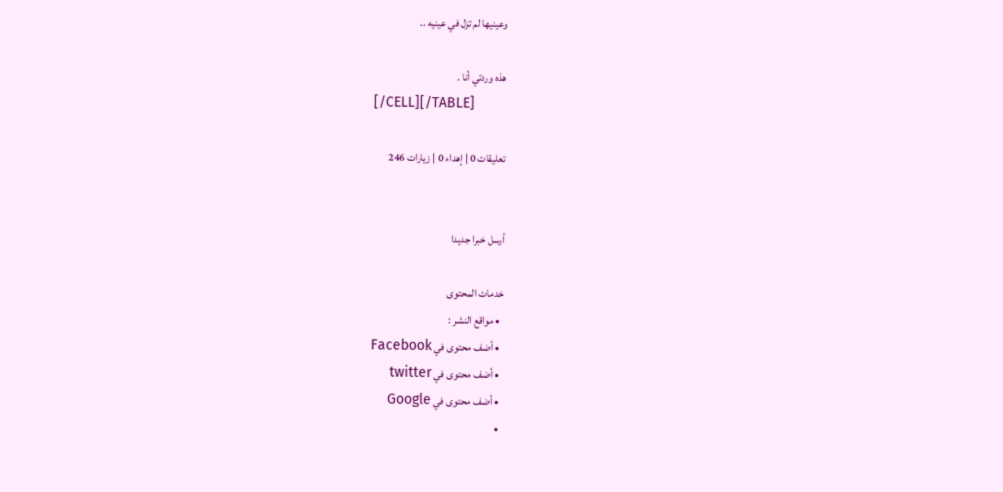وعينيها لم تزل في عينيه ..

هذه وردتي أنا .
[/CELL][/TABLE]

تعليقات 0 | إهداء 0 | زيارات 246


أرسل خبرا جديدا

خدمات المحتوى
  • مواقع النشر :
  • أضف محتوى في Facebook
  • أضف محتوى في twitter
  • أضف محتوى في Google
  •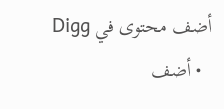أضف محتوى في Digg
  • أضف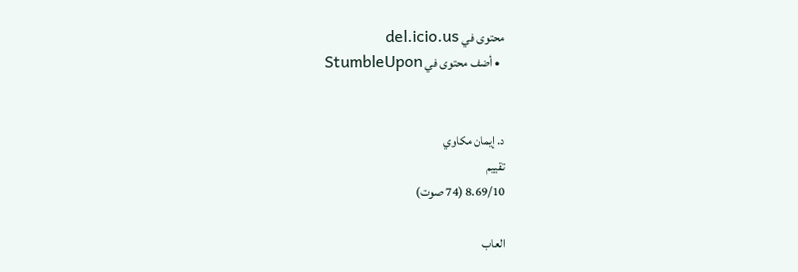محتوى في del.icio.us
  • أضف محتوى في StumbleUpon


د. إيمان مكاوي
تقييم
8.69/10 (74 صوت)

العاب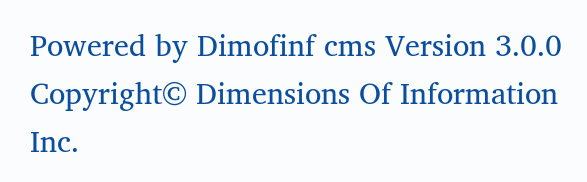Powered by Dimofinf cms Version 3.0.0
Copyright© Dimensions Of Information Inc.